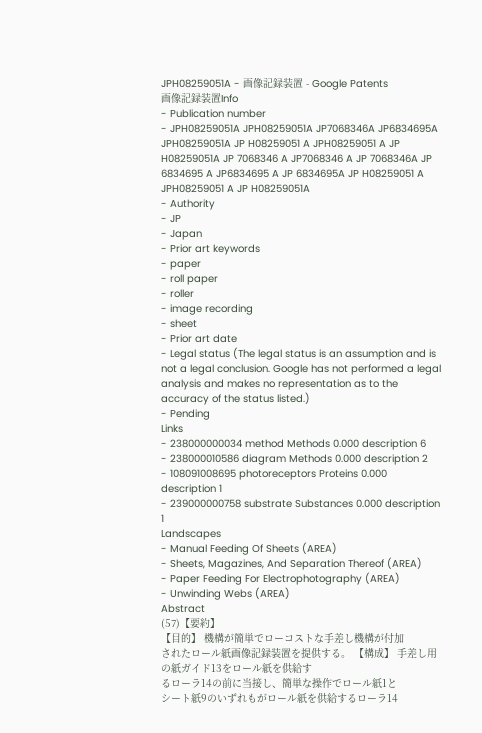JPH08259051A - 画像記録装置 - Google Patents
画像記録装置Info
- Publication number
- JPH08259051A JPH08259051A JP7068346A JP6834695A JPH08259051A JP H08259051 A JPH08259051 A JP H08259051A JP 7068346 A JP7068346 A JP 7068346A JP 6834695 A JP6834695 A JP 6834695A JP H08259051 A JPH08259051 A JP H08259051A
- Authority
- JP
- Japan
- Prior art keywords
- paper
- roll paper
- roller
- image recording
- sheet
- Prior art date
- Legal status (The legal status is an assumption and is not a legal conclusion. Google has not performed a legal analysis and makes no representation as to the accuracy of the status listed.)
- Pending
Links
- 238000000034 method Methods 0.000 description 6
- 238000010586 diagram Methods 0.000 description 2
- 108091008695 photoreceptors Proteins 0.000 description 1
- 239000000758 substrate Substances 0.000 description 1
Landscapes
- Manual Feeding Of Sheets (AREA)
- Sheets, Magazines, And Separation Thereof (AREA)
- Paper Feeding For Electrophotography (AREA)
- Unwinding Webs (AREA)
Abstract
(57)【要約】
【目的】 機構が簡単でローコストな手差し機構が付加
されたロール紙画像記録装置を提供する。 【構成】 手差し用の紙ガイド13をロール紙を供給す
るローラ14の前に当接し、簡単な操作でロール紙1と
シート紙9のいずれもがロール紙を供給するローラ14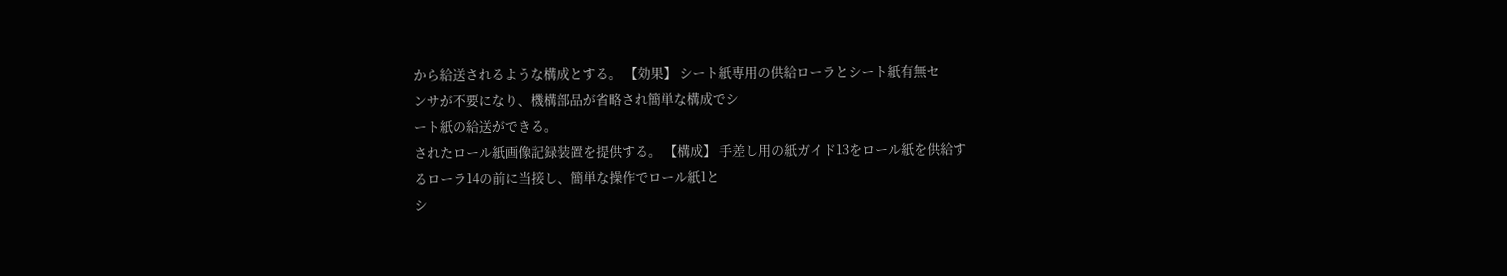から給送されるような構成とする。 【効果】 シート紙専用の供給ローラとシート紙有無セ
ンサが不要になり、機構部品が省略され簡単な構成でシ
ート紙の給送ができる。
されたロール紙画像記録装置を提供する。 【構成】 手差し用の紙ガイド13をロール紙を供給す
るローラ14の前に当接し、簡単な操作でロール紙1と
シ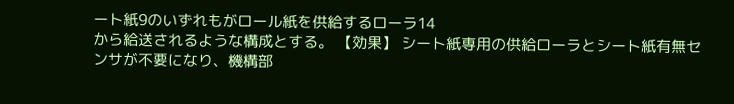ート紙9のいずれもがロール紙を供給するローラ14
から給送されるような構成とする。 【効果】 シート紙専用の供給ローラとシート紙有無セ
ンサが不要になり、機構部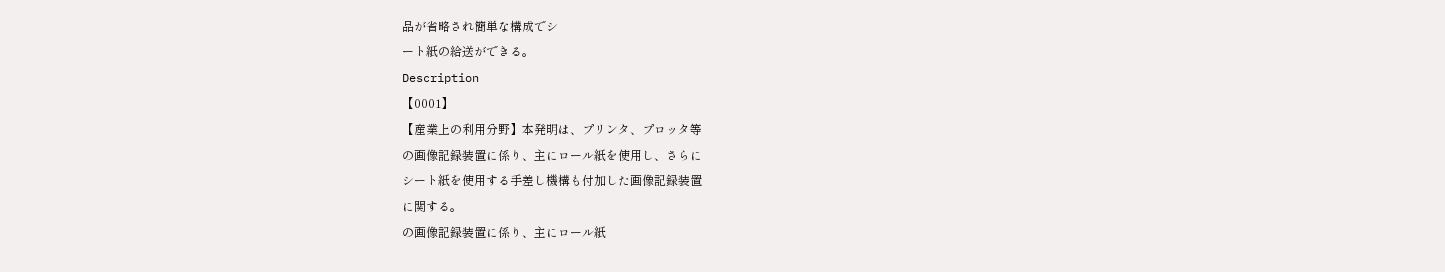品が省略され簡単な構成でシ
ート紙の給送ができる。
Description
【0001】
【産業上の利用分野】本発明は、プリンタ、プロッタ等
の画像記録装置に係り、主にロール紙を使用し、さらに
シート紙を使用する手差し機構も付加した画像記録装置
に関する。
の画像記録装置に係り、主にロール紙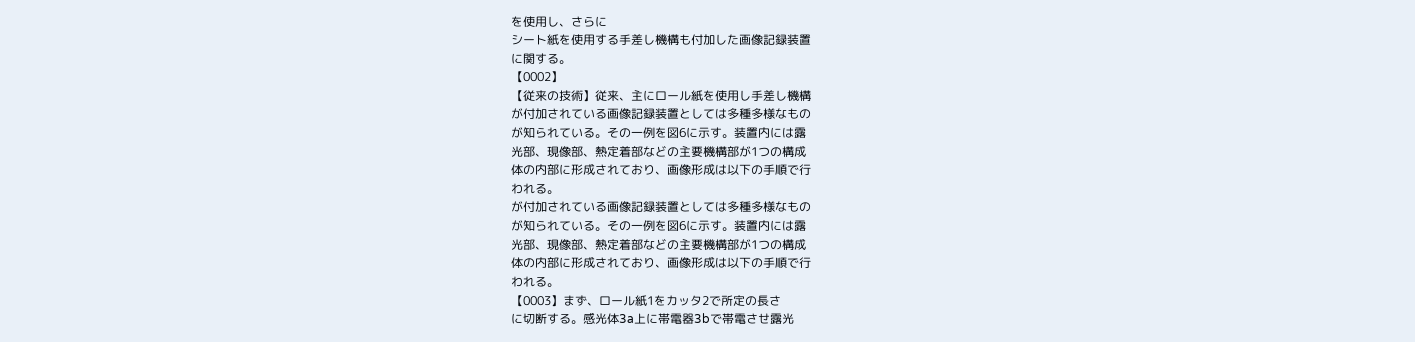を使用し、さらに
シート紙を使用する手差し機構も付加した画像記録装置
に関する。
【0002】
【従来の技術】従来、主にロール紙を使用し手差し機構
が付加されている画像記録装置としては多種多様なもの
が知られている。その一例を図6に示す。装置内には露
光部、現像部、熱定着部などの主要機構部が1つの構成
体の内部に形成されており、画像形成は以下の手順で行
われる。
が付加されている画像記録装置としては多種多様なもの
が知られている。その一例を図6に示す。装置内には露
光部、現像部、熱定着部などの主要機構部が1つの構成
体の内部に形成されており、画像形成は以下の手順で行
われる。
【0003】まず、ロール紙1をカッタ2で所定の長さ
に切断する。感光体3a上に帯電器3bで帯電させ露光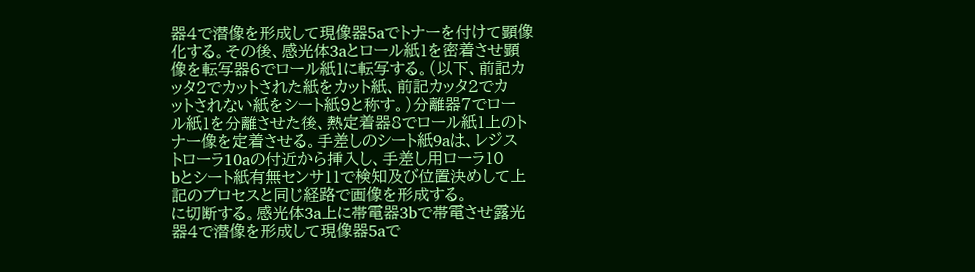器4で潜像を形成して現像器5aでトナーを付けて顕像
化する。その後、感光体3aとロール紙1を密着させ顕
像を転写器6でロール紙1に転写する。(以下、前記カ
ッタ2でカットされた紙をカット紙、前記カッタ2でカ
ットされない紙をシート紙9と称す。)分離器7でロー
ル紙1を分離させた後、熱定着器8でロール紙1上のト
ナー像を定着させる。手差しのシート紙9aは、レジス
トローラ10aの付近から挿入し、手差し用ローラ10
bとシート紙有無センサ11で検知及び位置決めして上
記のプロセスと同じ経路で画像を形成する。
に切断する。感光体3a上に帯電器3bで帯電させ露光
器4で潜像を形成して現像器5aで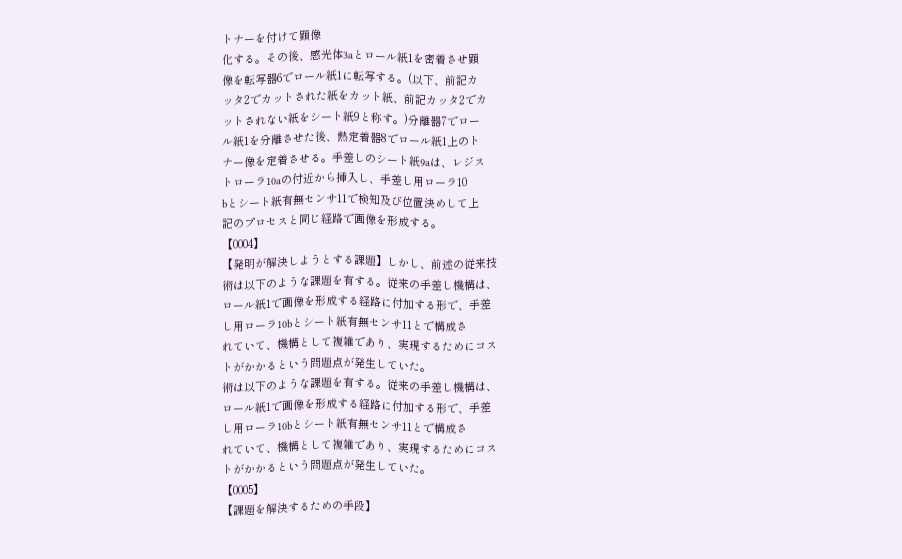トナーを付けて顕像
化する。その後、感光体3aとロール紙1を密着させ顕
像を転写器6でロール紙1に転写する。(以下、前記カ
ッタ2でカットされた紙をカット紙、前記カッタ2でカ
ットされない紙をシート紙9と称す。)分離器7でロー
ル紙1を分離させた後、熱定着器8でロール紙1上のト
ナー像を定着させる。手差しのシート紙9aは、レジス
トローラ10aの付近から挿入し、手差し用ローラ10
bとシート紙有無センサ11で検知及び位置決めして上
記のプロセスと同じ経路で画像を形成する。
【0004】
【発明が解決しようとする課題】しかし、前述の従来技
術は以下のような課題を有する。従来の手差し機構は、
ロール紙1で画像を形成する経路に付加する形で、手差
し用ローラ10bとシート紙有無センサ11とで構成さ
れていて、機構として複雑であり、実現するためにコス
トがかかるという問題点が発生していた。
術は以下のような課題を有する。従来の手差し機構は、
ロール紙1で画像を形成する経路に付加する形で、手差
し用ローラ10bとシート紙有無センサ11とで構成さ
れていて、機構として複雑であり、実現するためにコス
トがかかるという問題点が発生していた。
【0005】
【課題を解決するための手段】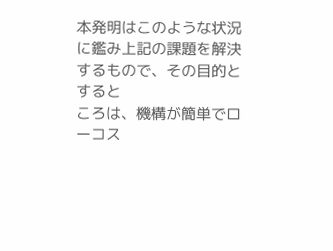本発明はこのような状況
に鑑み上記の課題を解決するもので、その目的とすると
ころは、機構が簡単でローコス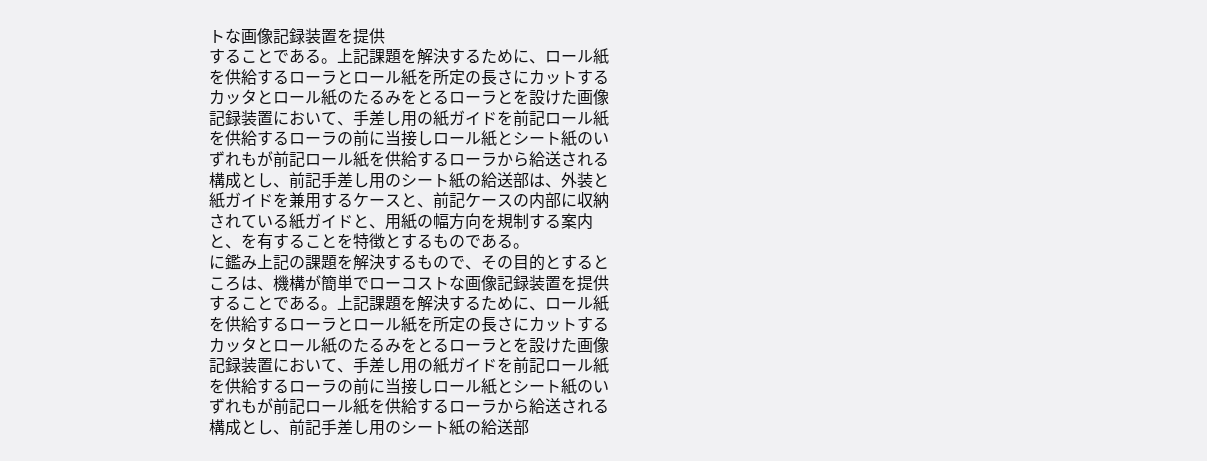トな画像記録装置を提供
することである。上記課題を解決するために、ロール紙
を供給するローラとロール紙を所定の長さにカットする
カッタとロール紙のたるみをとるローラとを設けた画像
記録装置において、手差し用の紙ガイドを前記ロール紙
を供給するローラの前に当接しロール紙とシート紙のい
ずれもが前記ロール紙を供給するローラから給送される
構成とし、前記手差し用のシート紙の給送部は、外装と
紙ガイドを兼用するケースと、前記ケースの内部に収納
されている紙ガイドと、用紙の幅方向を規制する案内
と、を有することを特徴とするものである。
に鑑み上記の課題を解決するもので、その目的とすると
ころは、機構が簡単でローコストな画像記録装置を提供
することである。上記課題を解決するために、ロール紙
を供給するローラとロール紙を所定の長さにカットする
カッタとロール紙のたるみをとるローラとを設けた画像
記録装置において、手差し用の紙ガイドを前記ロール紙
を供給するローラの前に当接しロール紙とシート紙のい
ずれもが前記ロール紙を供給するローラから給送される
構成とし、前記手差し用のシート紙の給送部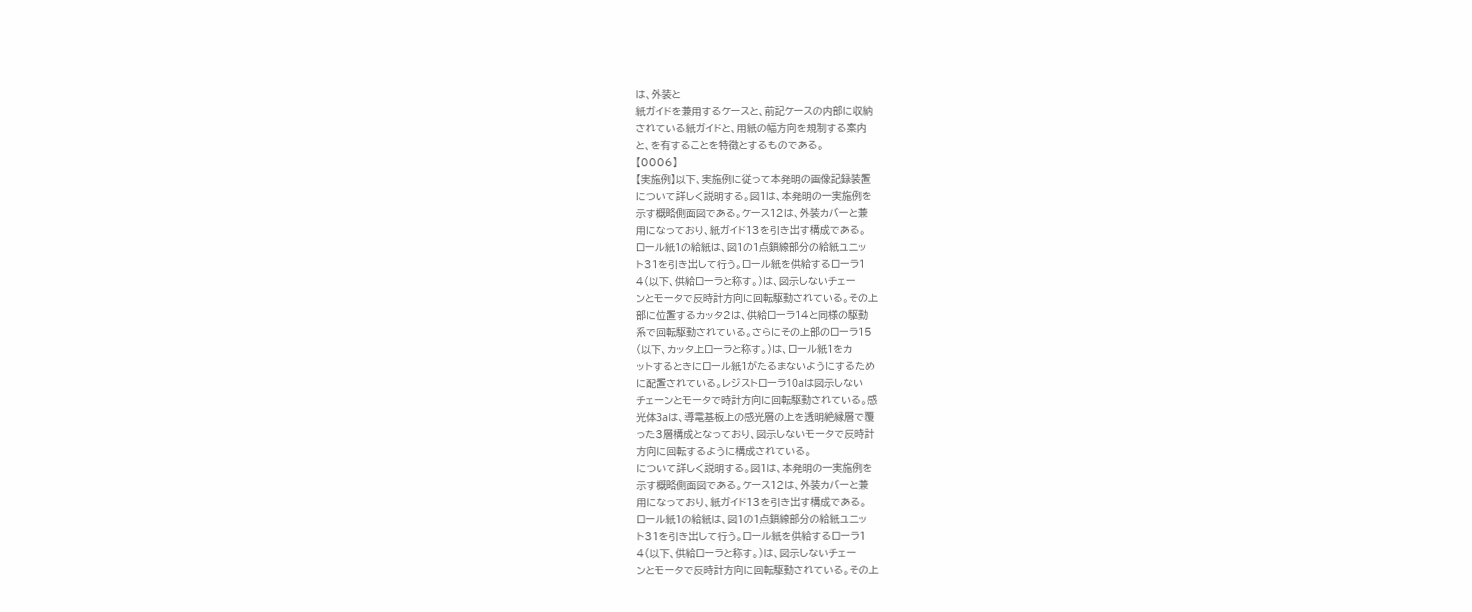は、外装と
紙ガイドを兼用するケースと、前記ケースの内部に収納
されている紙ガイドと、用紙の幅方向を規制する案内
と、を有することを特徴とするものである。
【0006】
【実施例】以下、実施例に従って本発明の画像記録装置
について詳しく説明する。図1は、本発明の一実施例を
示す概略側面図である。ケース12は、外装カバーと兼
用になっており、紙ガイド13を引き出す構成である。
ロール紙1の給紙は、図1の1点鎖線部分の給紙ユニッ
ト31を引き出して行う。ロール紙を供給するローラ1
4(以下、供給ローラと称す。)は、図示しないチェー
ンとモータで反時計方向に回転駆動されている。その上
部に位置するカッタ2は、供給ローラ14と同様の駆動
系で回転駆動されている。さらにその上部のローラ15
(以下、カッタ上ローラと称す。)は、ロール紙1をカ
ットするときにロール紙1がたるまないようにするため
に配置されている。レジストローラ10aは図示しない
チェーンとモータで時計方向に回転駆動されている。感
光体3aは、導電基板上の感光層の上を透明絶縁層で覆
った3層構成となっており、図示しないモータで反時計
方向に回転するように構成されている。
について詳しく説明する。図1は、本発明の一実施例を
示す概略側面図である。ケース12は、外装カバーと兼
用になっており、紙ガイド13を引き出す構成である。
ロール紙1の給紙は、図1の1点鎖線部分の給紙ユニッ
ト31を引き出して行う。ロール紙を供給するローラ1
4(以下、供給ローラと称す。)は、図示しないチェー
ンとモータで反時計方向に回転駆動されている。その上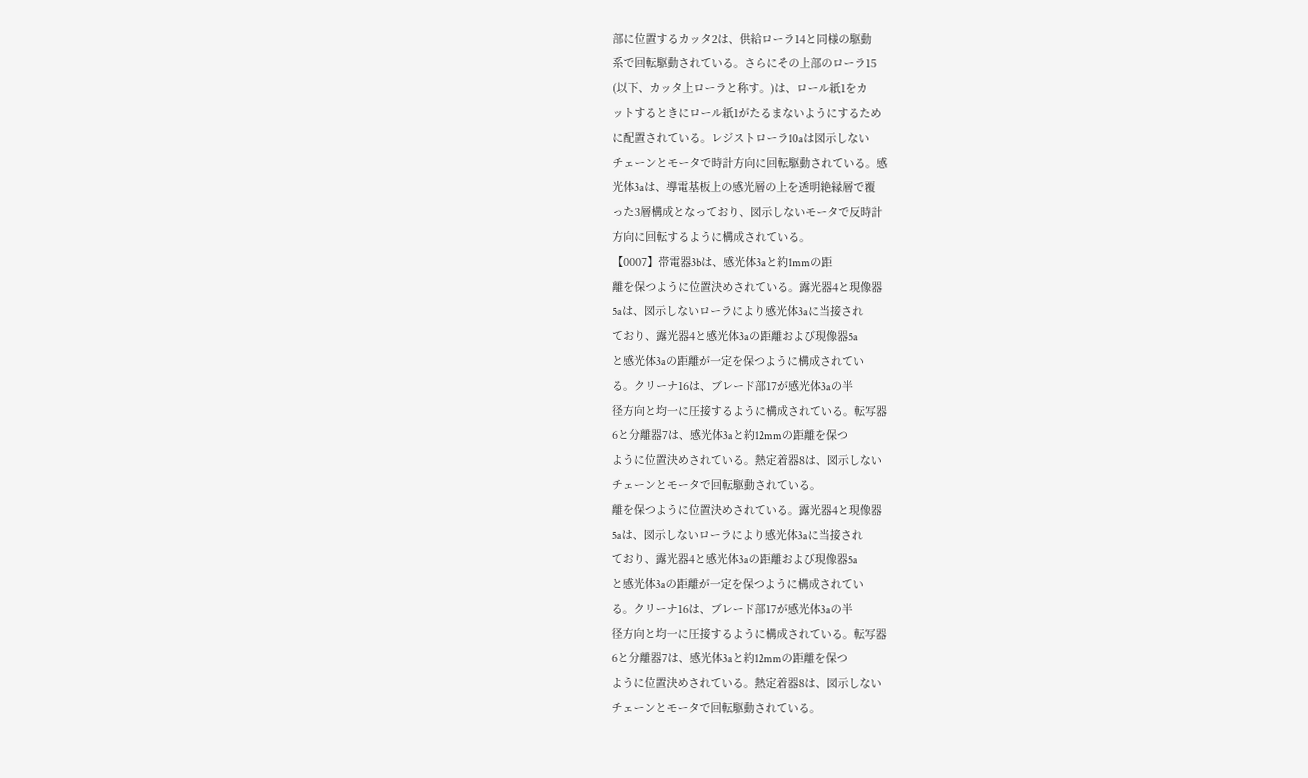部に位置するカッタ2は、供給ローラ14と同様の駆動
系で回転駆動されている。さらにその上部のローラ15
(以下、カッタ上ローラと称す。)は、ロール紙1をカ
ットするときにロール紙1がたるまないようにするため
に配置されている。レジストローラ10aは図示しない
チェーンとモータで時計方向に回転駆動されている。感
光体3aは、導電基板上の感光層の上を透明絶縁層で覆
った3層構成となっており、図示しないモータで反時計
方向に回転するように構成されている。
【0007】帯電器3bは、感光体3aと約1mmの距
離を保つように位置決めされている。露光器4と現像器
5aは、図示しないローラにより感光体3aに当接され
ており、露光器4と感光体3aの距離および現像器5a
と感光体3aの距離が一定を保つように構成されてい
る。クリーナ16は、ブレード部17が感光体3aの半
径方向と均一に圧接するように構成されている。転写器
6と分離器7は、感光体3aと約12mmの距離を保つ
ように位置決めされている。熱定着器8は、図示しない
チェーンとモータで回転駆動されている。
離を保つように位置決めされている。露光器4と現像器
5aは、図示しないローラにより感光体3aに当接され
ており、露光器4と感光体3aの距離および現像器5a
と感光体3aの距離が一定を保つように構成されてい
る。クリーナ16は、ブレード部17が感光体3aの半
径方向と均一に圧接するように構成されている。転写器
6と分離器7は、感光体3aと約12mmの距離を保つ
ように位置決めされている。熱定着器8は、図示しない
チェーンとモータで回転駆動されている。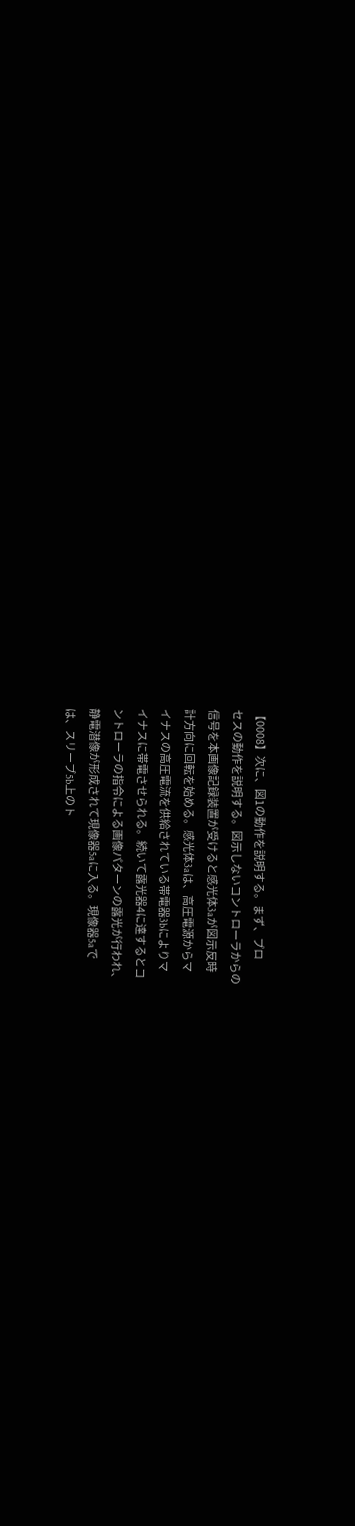【0008】次に、図1の動作を説明する。まず、プロ
セスの動作を説明する。図示しないコントローラからの
信号を本画像記録装置が受けると感光体3aが図示反時
計方向に回転を始める。感光体3aは、高圧電源からマ
イナスの高圧電流を供給されている帯電器3bによりマ
イナスに帯電させられる。続いて露光器4に達するとコ
ントローラの指令による画像パターンの露光が行われ、
静電潜像が形成されて現像器5aに入る。現像器5aで
は、スリーブ5b上のト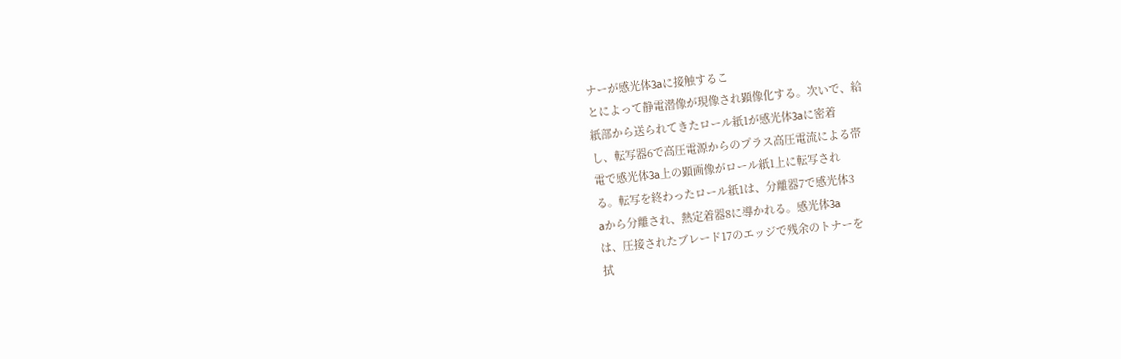ナーが感光体3aに接触するこ
とによって静電潜像が現像され顕像化する。次いで、給
紙部から送られてきたロール紙1が感光体3aに密着
し、転写器6で高圧電源からのプラス高圧電流による帯
電で感光体3a上の顕画像がロール紙1上に転写され
る。転写を終わったロール紙1は、分離器7で感光体3
aから分離され、熱定着器8に導かれる。感光体3a
は、圧接されたブレード17のエッジで残余のトナーを
拭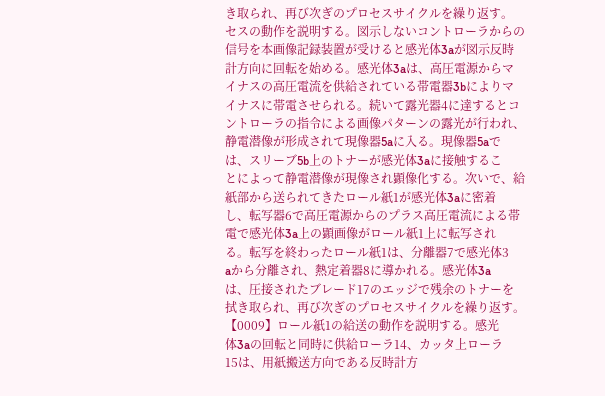き取られ、再び次ぎのプロセスサイクルを繰り返す。
セスの動作を説明する。図示しないコントローラからの
信号を本画像記録装置が受けると感光体3aが図示反時
計方向に回転を始める。感光体3aは、高圧電源からマ
イナスの高圧電流を供給されている帯電器3bによりマ
イナスに帯電させられる。続いて露光器4に達するとコ
ントローラの指令による画像パターンの露光が行われ、
静電潜像が形成されて現像器5aに入る。現像器5aで
は、スリーブ5b上のトナーが感光体3aに接触するこ
とによって静電潜像が現像され顕像化する。次いで、給
紙部から送られてきたロール紙1が感光体3aに密着
し、転写器6で高圧電源からのプラス高圧電流による帯
電で感光体3a上の顕画像がロール紙1上に転写され
る。転写を終わったロール紙1は、分離器7で感光体3
aから分離され、熱定着器8に導かれる。感光体3a
は、圧接されたブレード17のエッジで残余のトナーを
拭き取られ、再び次ぎのプロセスサイクルを繰り返す。
【0009】ロール紙1の給送の動作を説明する。感光
体3aの回転と同時に供給ローラ14、カッタ上ローラ
15は、用紙搬送方向である反時計方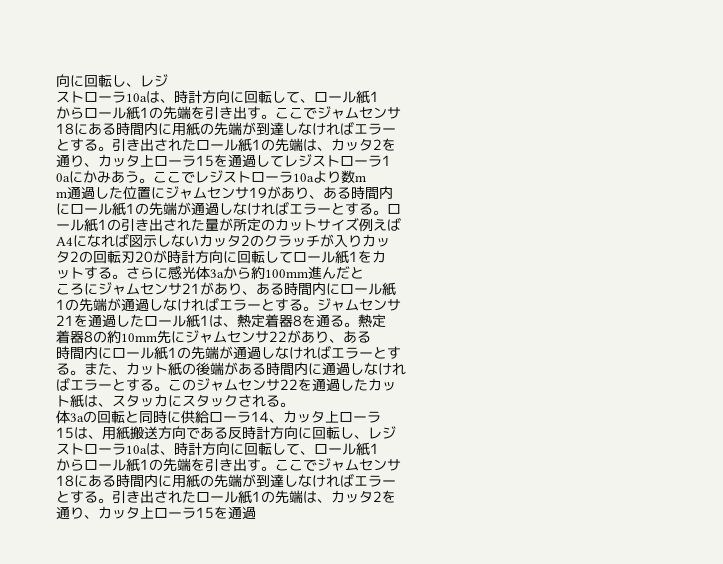向に回転し、レジ
ストローラ10aは、時計方向に回転して、ロール紙1
からロール紙1の先端を引き出す。ここでジャムセンサ
18にある時間内に用紙の先端が到達しなければエラー
とする。引き出されたロール紙1の先端は、カッタ2を
通り、カッタ上ローラ15を通過してレジストローラ1
0aにかみあう。ここでレジストローラ10aより数m
m通過した位置にジャムセンサ19があり、ある時間内
にロール紙1の先端が通過しなければエラーとする。ロ
ール紙1の引き出された量が所定のカットサイズ例えば
A4になれば図示しないカッタ2のクラッチが入りカッ
タ2の回転刃20が時計方向に回転してロール紙1をカ
ットする。さらに感光体3aから約100mm進んだと
ころにジャムセンサ21があり、ある時間内にロール紙
1の先端が通過しなければエラーとする。ジャムセンサ
21を通過したロール紙1は、熱定着器8を通る。熱定
着器8の約10mm先にジャムセンサ22があり、ある
時間内にロール紙1の先端が通過しなければエラーとす
る。また、カット紙の後端がある時間内に通過しなけれ
ばエラーとする。このジャムセンサ22を通過したカッ
ト紙は、スタッカにスタックされる。
体3aの回転と同時に供給ローラ14、カッタ上ローラ
15は、用紙搬送方向である反時計方向に回転し、レジ
ストローラ10aは、時計方向に回転して、ロール紙1
からロール紙1の先端を引き出す。ここでジャムセンサ
18にある時間内に用紙の先端が到達しなければエラー
とする。引き出されたロール紙1の先端は、カッタ2を
通り、カッタ上ローラ15を通過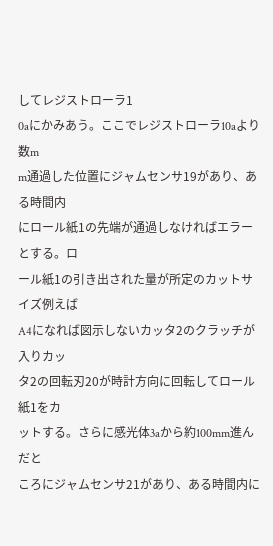してレジストローラ1
0aにかみあう。ここでレジストローラ10aより数m
m通過した位置にジャムセンサ19があり、ある時間内
にロール紙1の先端が通過しなければエラーとする。ロ
ール紙1の引き出された量が所定のカットサイズ例えば
A4になれば図示しないカッタ2のクラッチが入りカッ
タ2の回転刃20が時計方向に回転してロール紙1をカ
ットする。さらに感光体3aから約100mm進んだと
ころにジャムセンサ21があり、ある時間内に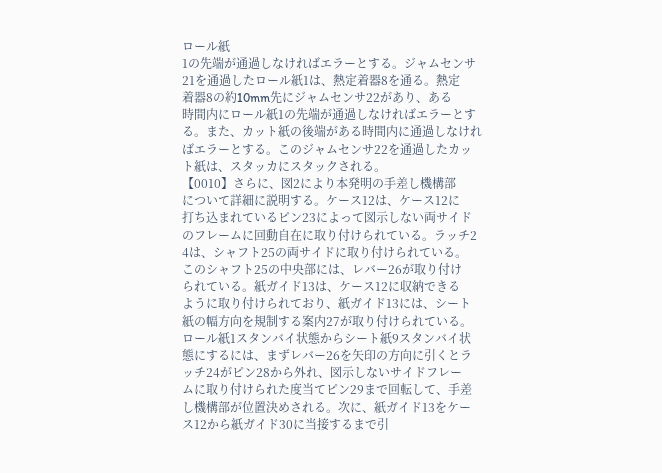ロール紙
1の先端が通過しなければエラーとする。ジャムセンサ
21を通過したロール紙1は、熱定着器8を通る。熱定
着器8の約10mm先にジャムセンサ22があり、ある
時間内にロール紙1の先端が通過しなければエラーとす
る。また、カット紙の後端がある時間内に通過しなけれ
ばエラーとする。このジャムセンサ22を通過したカッ
ト紙は、スタッカにスタックされる。
【0010】さらに、図2により本発明の手差し機構部
について詳細に説明する。ケース12は、ケース12に
打ち込まれているピン23によって図示しない両サイド
のフレームに回動自在に取り付けられている。ラッチ2
4は、シャフト25の両サイドに取り付けられている。
このシャフト25の中央部には、レバー26が取り付け
られている。紙ガイド13は、ケース12に収納できる
ように取り付けられており、紙ガイド13には、シート
紙の幅方向を規制する案内27が取り付けられている。
ロール紙1スタンバイ状態からシート紙9スタンバイ状
態にするには、まずレバー26を矢印の方向に引くとラ
ッチ24がピン28から外れ、図示しないサイドフレー
ムに取り付けられた度当てピン29まで回転して、手差
し機構部が位置決めされる。次に、紙ガイド13をケー
ス12から紙ガイド30に当接するまで引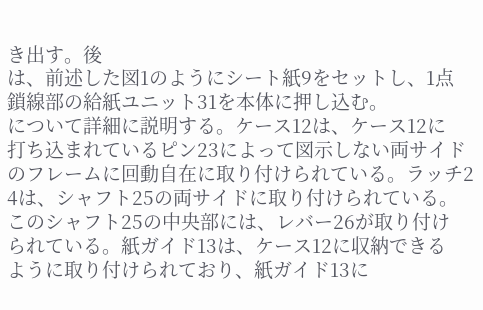き出す。後
は、前述した図1のようにシート紙9をセットし、1点
鎖線部の給紙ユニット31を本体に押し込む。
について詳細に説明する。ケース12は、ケース12に
打ち込まれているピン23によって図示しない両サイド
のフレームに回動自在に取り付けられている。ラッチ2
4は、シャフト25の両サイドに取り付けられている。
このシャフト25の中央部には、レバー26が取り付け
られている。紙ガイド13は、ケース12に収納できる
ように取り付けられており、紙ガイド13に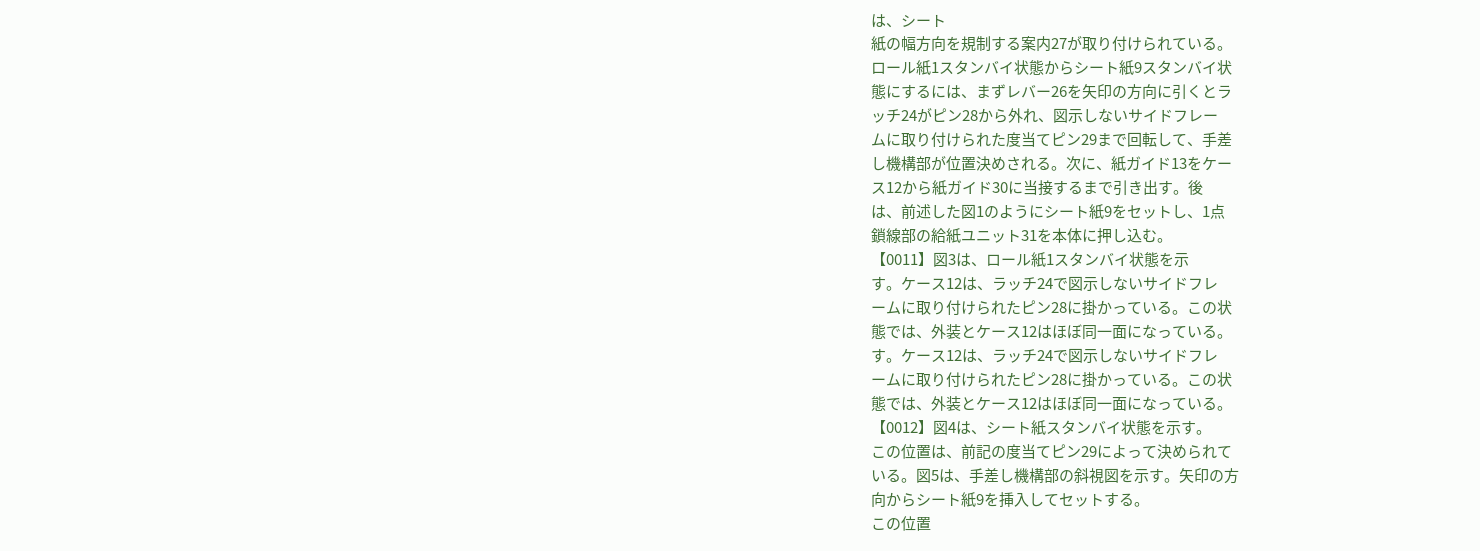は、シート
紙の幅方向を規制する案内27が取り付けられている。
ロール紙1スタンバイ状態からシート紙9スタンバイ状
態にするには、まずレバー26を矢印の方向に引くとラ
ッチ24がピン28から外れ、図示しないサイドフレー
ムに取り付けられた度当てピン29まで回転して、手差
し機構部が位置決めされる。次に、紙ガイド13をケー
ス12から紙ガイド30に当接するまで引き出す。後
は、前述した図1のようにシート紙9をセットし、1点
鎖線部の給紙ユニット31を本体に押し込む。
【0011】図3は、ロール紙1スタンバイ状態を示
す。ケース12は、ラッチ24で図示しないサイドフレ
ームに取り付けられたピン28に掛かっている。この状
態では、外装とケース12はほぼ同一面になっている。
す。ケース12は、ラッチ24で図示しないサイドフレ
ームに取り付けられたピン28に掛かっている。この状
態では、外装とケース12はほぼ同一面になっている。
【0012】図4は、シート紙スタンバイ状態を示す。
この位置は、前記の度当てピン29によって決められて
いる。図5は、手差し機構部の斜視図を示す。矢印の方
向からシート紙9を挿入してセットする。
この位置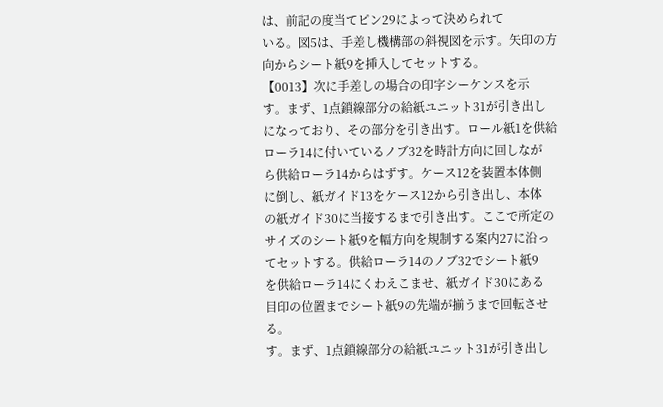は、前記の度当てピン29によって決められて
いる。図5は、手差し機構部の斜視図を示す。矢印の方
向からシート紙9を挿入してセットする。
【0013】次に手差しの場合の印字シーケンスを示
す。まず、1点鎖線部分の給紙ユニット31が引き出し
になっており、その部分を引き出す。ロール紙1を供給
ローラ14に付いているノブ32を時計方向に回しなが
ら供給ローラ14からはずす。ケース12を装置本体側
に倒し、紙ガイド13をケース12から引き出し、本体
の紙ガイド30に当接するまで引き出す。ここで所定の
サイズのシート紙9を幅方向を規制する案内27に沿っ
てセットする。供給ローラ14のノブ32でシート紙9
を供給ローラ14にくわえこませ、紙ガイド30にある
目印の位置までシート紙9の先端が揃うまで回転させ
る。
す。まず、1点鎖線部分の給紙ユニット31が引き出し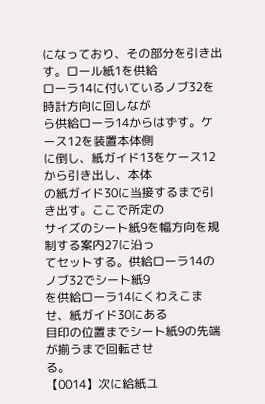になっており、その部分を引き出す。ロール紙1を供給
ローラ14に付いているノブ32を時計方向に回しなが
ら供給ローラ14からはずす。ケース12を装置本体側
に倒し、紙ガイド13をケース12から引き出し、本体
の紙ガイド30に当接するまで引き出す。ここで所定の
サイズのシート紙9を幅方向を規制する案内27に沿っ
てセットする。供給ローラ14のノブ32でシート紙9
を供給ローラ14にくわえこませ、紙ガイド30にある
目印の位置までシート紙9の先端が揃うまで回転させ
る。
【0014】次に給紙ユ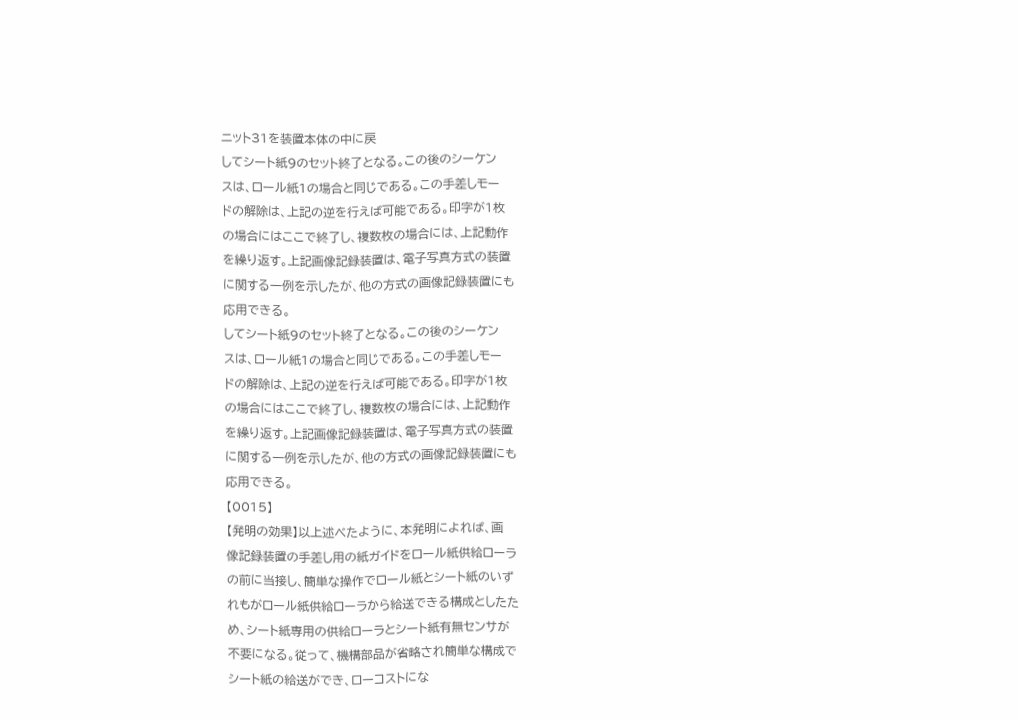ニット31を装置本体の中に戻
してシート紙9のセット終了となる。この後のシーケン
スは、ロール紙1の場合と同じである。この手差しモー
ドの解除は、上記の逆を行えば可能である。印字が1枚
の場合にはここで終了し、複数枚の場合には、上記動作
を繰り返す。上記画像記録装置は、電子写真方式の装置
に関する一例を示したが、他の方式の画像記録装置にも
応用できる。
してシート紙9のセット終了となる。この後のシーケン
スは、ロール紙1の場合と同じである。この手差しモー
ドの解除は、上記の逆を行えば可能である。印字が1枚
の場合にはここで終了し、複数枚の場合には、上記動作
を繰り返す。上記画像記録装置は、電子写真方式の装置
に関する一例を示したが、他の方式の画像記録装置にも
応用できる。
【0015】
【発明の効果】以上述べたように、本発明によれば、画
像記録装置の手差し用の紙ガイドをロール紙供給ローラ
の前に当接し、簡単な操作でロール紙とシート紙のいず
れもがロール紙供給ローラから給送できる構成としたた
め、シート紙専用の供給ローラとシート紙有無センサが
不要になる。従って、機構部品が省略され簡単な構成で
シート紙の給送ができ、ローコストにな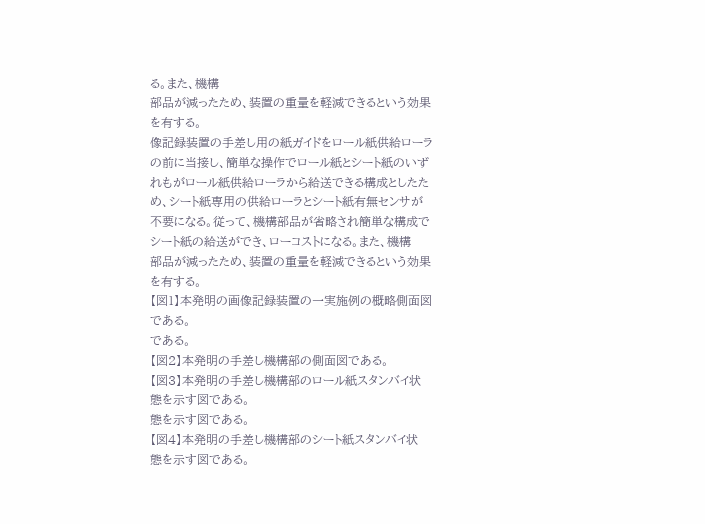る。また、機構
部品が減ったため、装置の重量を軽減できるという効果
を有する。
像記録装置の手差し用の紙ガイドをロール紙供給ローラ
の前に当接し、簡単な操作でロール紙とシート紙のいず
れもがロール紙供給ローラから給送できる構成としたた
め、シート紙専用の供給ローラとシート紙有無センサが
不要になる。従って、機構部品が省略され簡単な構成で
シート紙の給送ができ、ローコストになる。また、機構
部品が減ったため、装置の重量を軽減できるという効果
を有する。
【図1】本発明の画像記録装置の一実施例の概略側面図
である。
である。
【図2】本発明の手差し機構部の側面図である。
【図3】本発明の手差し機構部のロール紙スタンバイ状
態を示す図である。
態を示す図である。
【図4】本発明の手差し機構部のシート紙スタンバイ状
態を示す図である。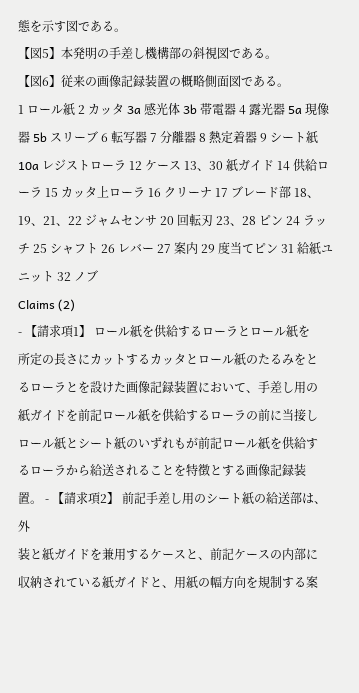態を示す図である。
【図5】本発明の手差し機構部の斜視図である。
【図6】従来の画像記録装置の概略側面図である。
1 ロール紙 2 カッタ 3a 感光体 3b 帯電器 4 露光器 5a 現像器 5b スリーブ 6 転写器 7 分離器 8 熱定着器 9 シート紙 10a レジストローラ 12 ケース 13、30 紙ガイド 14 供給ローラ 15 カッタ上ローラ 16 クリーナ 17 ブレード部 18、19、21、22 ジャムセンサ 20 回転刃 23、28 ピン 24 ラッチ 25 シャフト 26 レバー 27 案内 29 度当てピン 31 給紙ユニット 32 ノブ
Claims (2)
- 【請求項1】 ロール紙を供給するローラとロール紙を
所定の長さにカットするカッタとロール紙のたるみをと
るローラとを設けた画像記録装置において、手差し用の
紙ガイドを前記ロール紙を供給するローラの前に当接し
ロール紙とシート紙のいずれもが前記ロール紙を供給す
るローラから給送されることを特徴とする画像記録装
置。 - 【請求項2】 前記手差し用のシート紙の給送部は、外
装と紙ガイドを兼用するケースと、前記ケースの内部に
収納されている紙ガイドと、用紙の幅方向を規制する案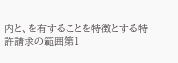内と、を有することを特徴とする特許請求の範囲第1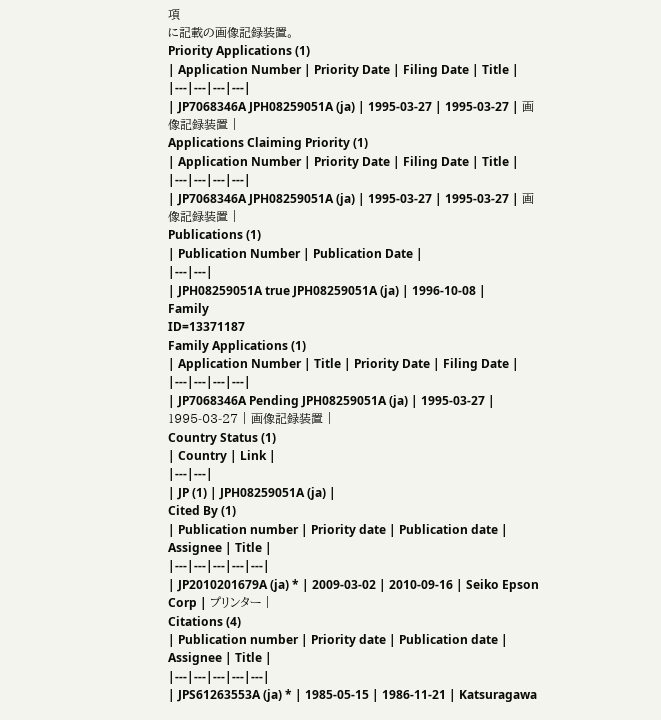項
に記載の画像記録装置。
Priority Applications (1)
| Application Number | Priority Date | Filing Date | Title |
|---|---|---|---|
| JP7068346A JPH08259051A (ja) | 1995-03-27 | 1995-03-27 | 画像記録装置 |
Applications Claiming Priority (1)
| Application Number | Priority Date | Filing Date | Title |
|---|---|---|---|
| JP7068346A JPH08259051A (ja) | 1995-03-27 | 1995-03-27 | 画像記録装置 |
Publications (1)
| Publication Number | Publication Date |
|---|---|
| JPH08259051A true JPH08259051A (ja) | 1996-10-08 |
Family
ID=13371187
Family Applications (1)
| Application Number | Title | Priority Date | Filing Date |
|---|---|---|---|
| JP7068346A Pending JPH08259051A (ja) | 1995-03-27 | 1995-03-27 | 画像記録装置 |
Country Status (1)
| Country | Link |
|---|---|
| JP (1) | JPH08259051A (ja) |
Cited By (1)
| Publication number | Priority date | Publication date | Assignee | Title |
|---|---|---|---|---|
| JP2010201679A (ja) * | 2009-03-02 | 2010-09-16 | Seiko Epson Corp | プリンター |
Citations (4)
| Publication number | Priority date | Publication date | Assignee | Title |
|---|---|---|---|---|
| JPS61263553A (ja) * | 1985-05-15 | 1986-11-21 | Katsuragawa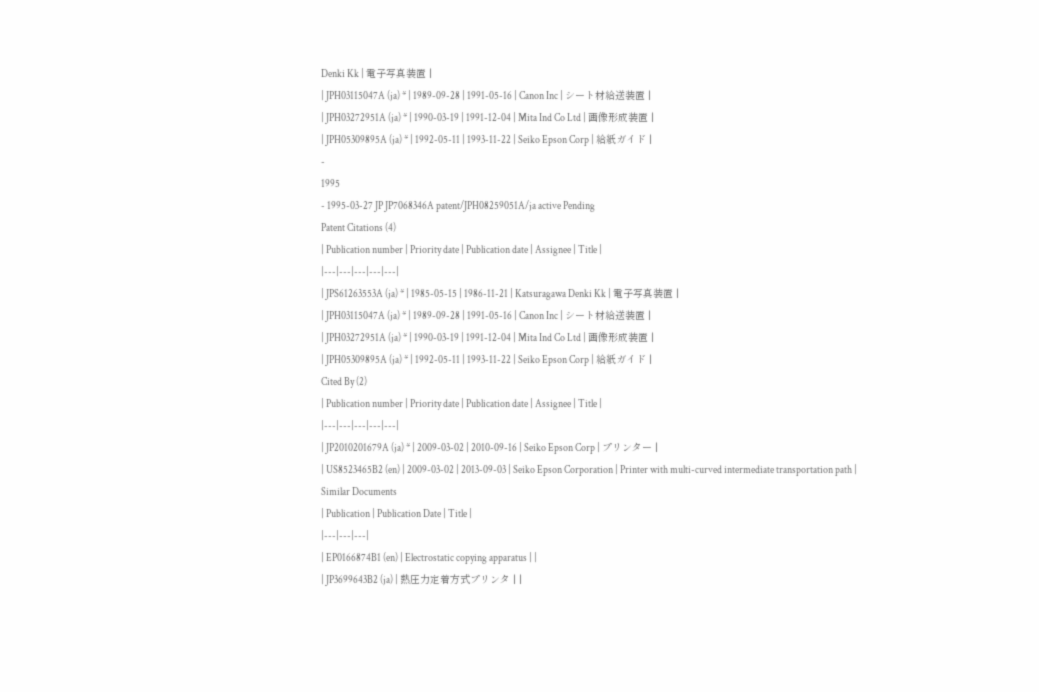Denki Kk | 電子写真装置 |
| JPH03115047A (ja) * | 1989-09-28 | 1991-05-16 | Canon Inc | シート材給送装置 |
| JPH03272951A (ja) * | 1990-03-19 | 1991-12-04 | Mita Ind Co Ltd | 画像形成装置 |
| JPH05309895A (ja) * | 1992-05-11 | 1993-11-22 | Seiko Epson Corp | 給紙ガイド |
-
1995
- 1995-03-27 JP JP7068346A patent/JPH08259051A/ja active Pending
Patent Citations (4)
| Publication number | Priority date | Publication date | Assignee | Title |
|---|---|---|---|---|
| JPS61263553A (ja) * | 1985-05-15 | 1986-11-21 | Katsuragawa Denki Kk | 電子写真装置 |
| JPH03115047A (ja) * | 1989-09-28 | 1991-05-16 | Canon Inc | シート材給送装置 |
| JPH03272951A (ja) * | 1990-03-19 | 1991-12-04 | Mita Ind Co Ltd | 画像形成装置 |
| JPH05309895A (ja) * | 1992-05-11 | 1993-11-22 | Seiko Epson Corp | 給紙ガイド |
Cited By (2)
| Publication number | Priority date | Publication date | Assignee | Title |
|---|---|---|---|---|
| JP2010201679A (ja) * | 2009-03-02 | 2010-09-16 | Seiko Epson Corp | プリンター |
| US8523465B2 (en) | 2009-03-02 | 2013-09-03 | Seiko Epson Corporation | Printer with multi-curved intermediate transportation path |
Similar Documents
| Publication | Publication Date | Title |
|---|---|---|
| EP0166874B1 (en) | Electrostatic copying apparatus | |
| JP3699643B2 (ja) | 熱圧力定着方式プリンタ | |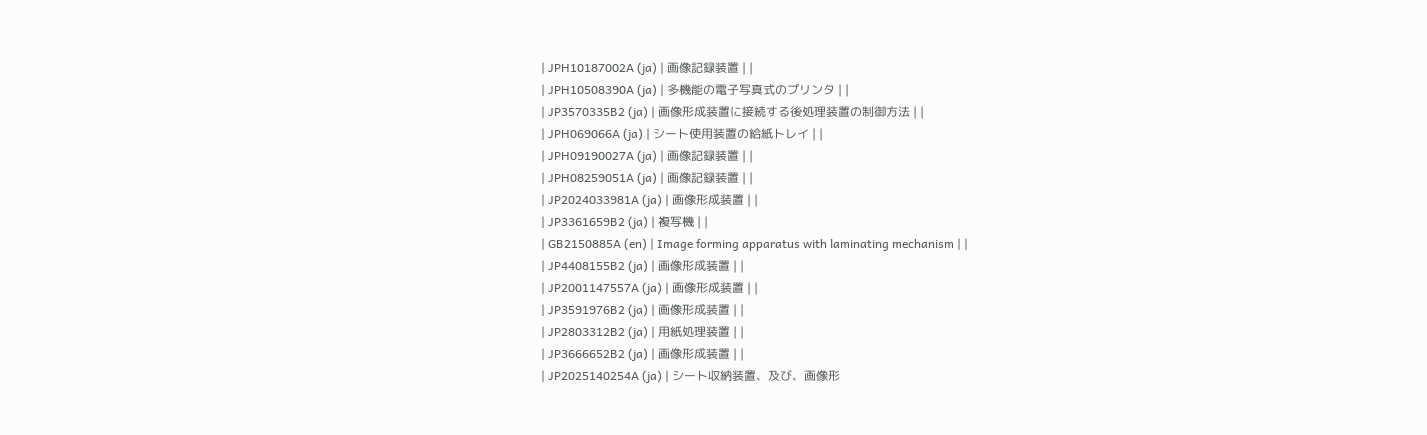| JPH10187002A (ja) | 画像記録装置 | |
| JPH10508390A (ja) | 多機能の電子写真式のプリンタ | |
| JP3570335B2 (ja) | 画像形成装置に接続する後処理装置の制御方法 | |
| JPH069066A (ja) | シート使用装置の給紙トレイ | |
| JPH09190027A (ja) | 画像記録装置 | |
| JPH08259051A (ja) | 画像記録装置 | |
| JP2024033981A (ja) | 画像形成装置 | |
| JP3361659B2 (ja) | 複写機 | |
| GB2150885A (en) | Image forming apparatus with laminating mechanism | |
| JP4408155B2 (ja) | 画像形成装置 | |
| JP2001147557A (ja) | 画像形成装置 | |
| JP3591976B2 (ja) | 画像形成装置 | |
| JP2803312B2 (ja) | 用紙処理装置 | |
| JP3666652B2 (ja) | 画像形成装置 | |
| JP2025140254A (ja) | シート収納装置、及び、画像形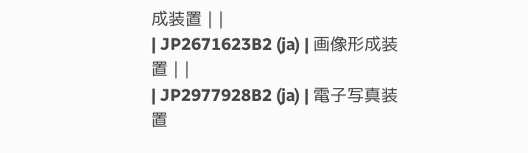成装置 | |
| JP2671623B2 (ja) | 画像形成装置 | |
| JP2977928B2 (ja) | 電子写真装置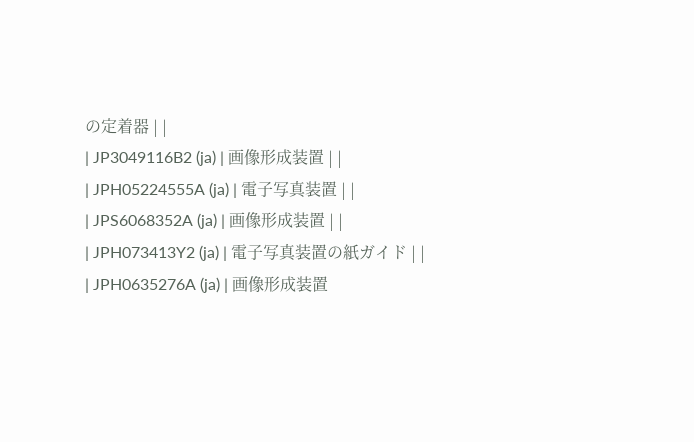の定着器 | |
| JP3049116B2 (ja) | 画像形成装置 | |
| JPH05224555A (ja) | 電子写真装置 | |
| JPS6068352A (ja) | 画像形成装置 | |
| JPH073413Y2 (ja) | 電子写真装置の紙ガイド | |
| JPH0635276A (ja) | 画像形成装置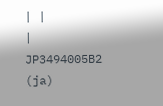| |
| JP3494005B2 (ja)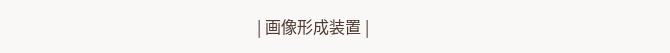| 画像形成装置 |